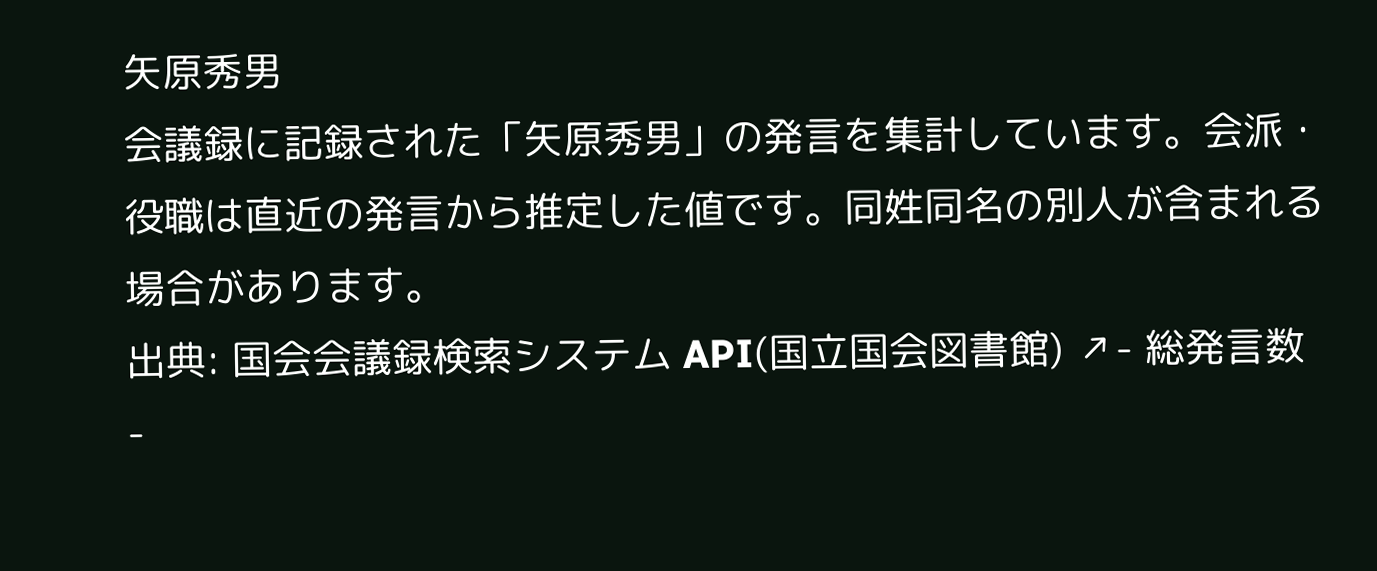矢原秀男
会議録に記録された「矢原秀男」の発言を集計しています。会派・役職は直近の発言から推定した値です。同姓同名の別人が含まれる場合があります。
出典: 国会会議録検索システム API(国立国会図書館) ↗- 総発言数
-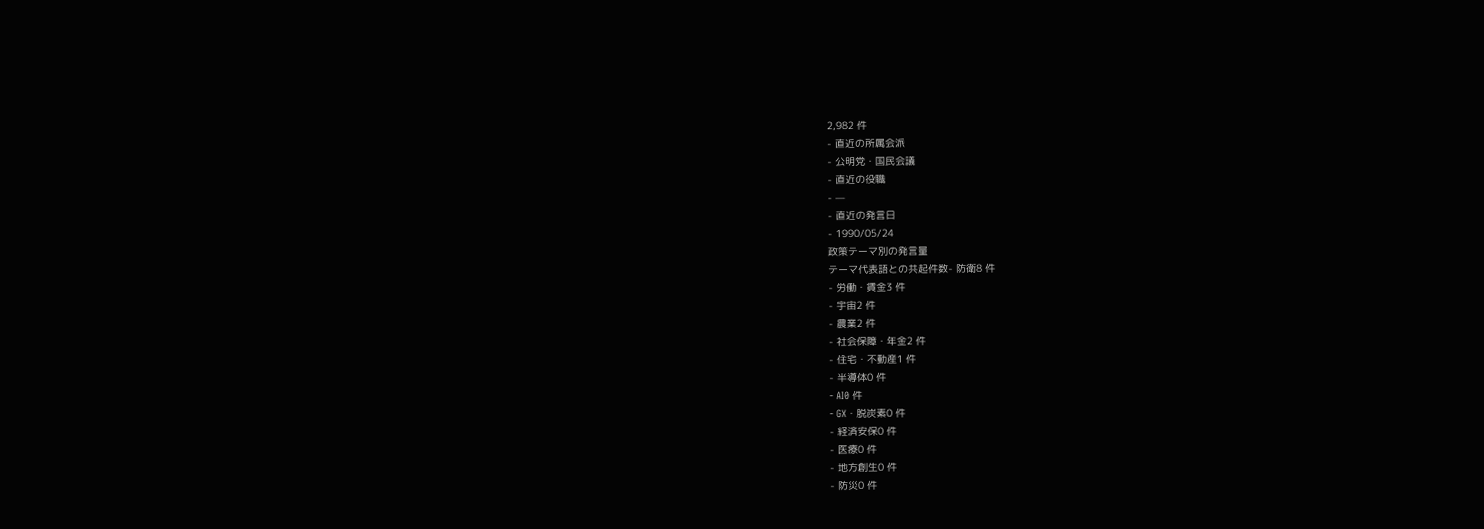2,982 件
- 直近の所属会派
- 公明党・国民会議
- 直近の役職
- —
- 直近の発言日
- 1990/05/24
政策テーマ別の発言量
テーマ代表語との共起件数- 防衛8 件
- 労働・賃金3 件
- 宇宙2 件
- 農業2 件
- 社会保障・年金2 件
- 住宅・不動産1 件
- 半導体0 件
- AI0 件
- GX・脱炭素0 件
- 経済安保0 件
- 医療0 件
- 地方創生0 件
- 防災0 件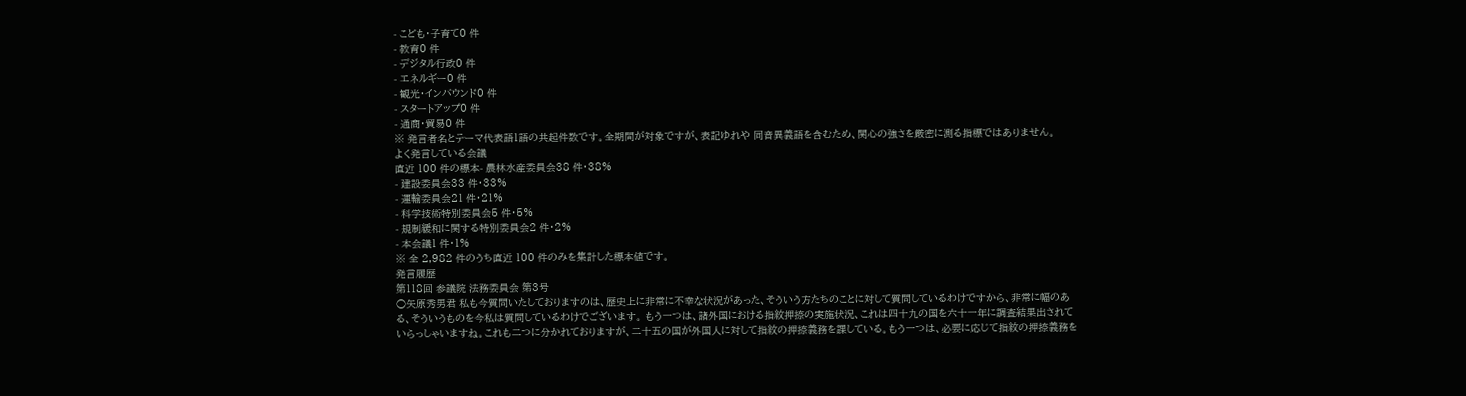- こども・子育て0 件
- 教育0 件
- デジタル行政0 件
- エネルギー0 件
- 観光・インバウンド0 件
- スタートアップ0 件
- 通商・貿易0 件
※ 発言者名とテーマ代表語1語の共起件数です。全期間が対象ですが、表記ゆれや 同音異義語を含むため、関心の強さを厳密に測る指標ではありません。
よく発言している会議
直近 100 件の標本- 農林水産委員会38 件・38%
- 建設委員会33 件・33%
- 運輸委員会21 件・21%
- 科学技術特別委員会5 件・5%
- 規制緩和に関する特別委員会2 件・2%
- 本会議1 件・1%
※ 全 2,982 件のうち直近 100 件のみを集計した標本値です。
発言履歴
第118回 参議院 法務委員会 第3号
○矢原秀男君 私も今質問いたしておりますのは、歴史上に非常に不幸な状況があった、そういう方たちのことに対して質問しているわけですから、非常に幅のある、そういうものを今私は質問しているわけでございます。 もう一つは、諸外国における指紋押捺の実施状況、これは四十九の国を六十一年に調査結果出されていらっしゃいますね。これも二つに分かれておりますが、二十五の国が外国人に対して指紋の押捺義務を課している。もう一つは、必要に応じて指紋の押捺義務を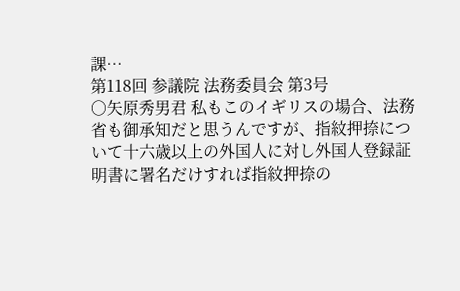課…
第118回 参議院 法務委員会 第3号
○矢原秀男君 私もこのイギリスの場合、法務省も御承知だと思うんですが、指紋押捺について十六歳以上の外国人に対し外国人登録証明書に署名だけすれば指紋押捺の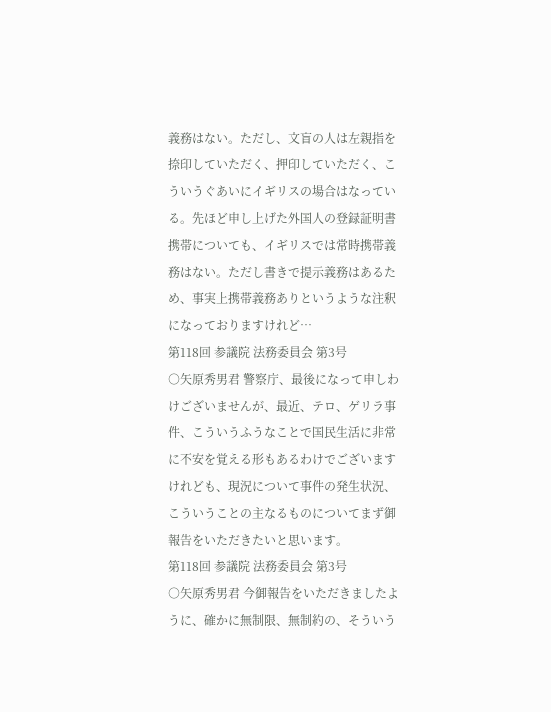義務はない。ただし、文盲の人は左親指を捺印していただく、押印していただく、こういうぐあいにイギリスの場合はなっている。先ほど申し上げた外国人の登録証明書携帯についても、イギリスでは常時携帯義務はない。ただし書きで提示義務はあるため、事実上携帯義務ありというような注釈になっておりますけれど…
第118回 参議院 法務委員会 第3号
○矢原秀男君 警察庁、最後になって申しわけございませんが、最近、テロ、ゲリラ事件、こういうふうなことで国民生活に非常に不安を覚える形もあるわけでございますけれども、現況について事件の発生状況、こういうことの主なるものについてまず御報告をいただきたいと思います。
第118回 参議院 法務委員会 第3号
○矢原秀男君 今御報告をいただきましたように、確かに無制限、無制約の、そういう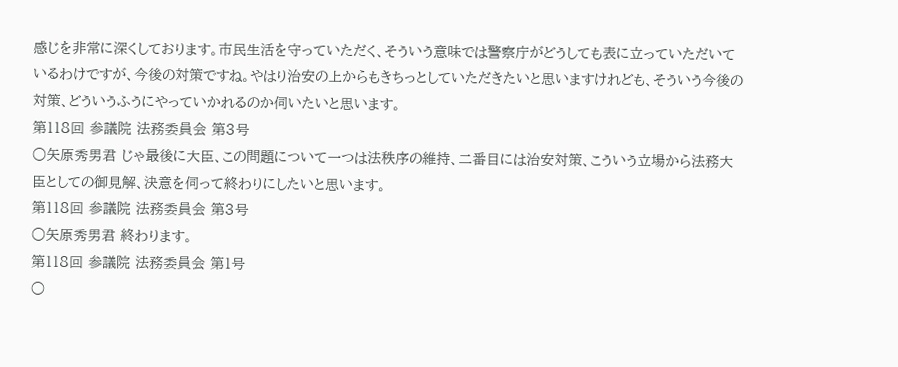感じを非常に深くしております。市民生活を守っていただく、そういう意味では警察庁がどうしても表に立っていただいているわけですが、今後の対策ですね。やはり治安の上からもきちっとしていただきたいと思いますけれども、そういう今後の対策、どういうふうにやっていかれるのか伺いたいと思います。
第118回 参議院 法務委員会 第3号
○矢原秀男君 じゃ最後に大臣、この問題について一つは法秩序の維持、二番目には治安対策、こういう立場から法務大臣としての御見解、決意を伺って終わりにしたいと思います。
第118回 参議院 法務委員会 第3号
○矢原秀男君 終わります。
第118回 参議院 法務委員会 第1号
○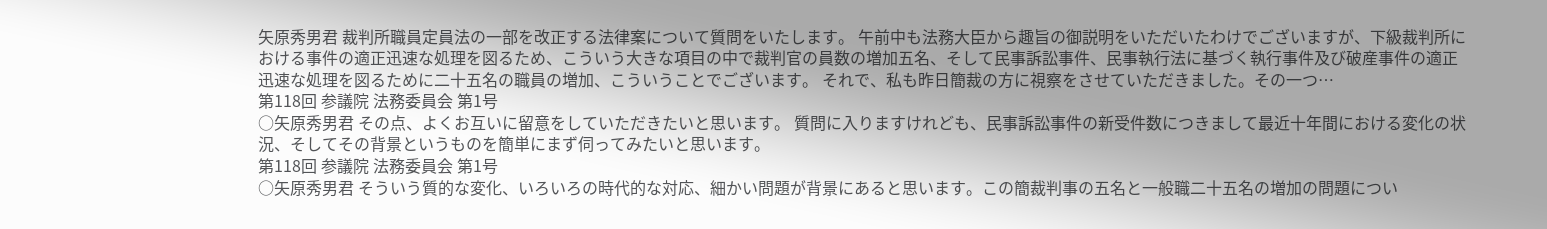矢原秀男君 裁判所職員定員法の一部を改正する法律案について質問をいたします。 午前中も法務大臣から趣旨の御説明をいただいたわけでございますが、下級裁判所における事件の適正迅速な処理を図るため、こういう大きな項目の中で裁判官の員数の増加五名、そして民事訴訟事件、民事執行法に基づく執行事件及び破産事件の適正迅速な処理を図るために二十五名の職員の増加、こういうことでございます。 それで、私も昨日簡裁の方に視察をさせていただきました。その一つ…
第118回 参議院 法務委員会 第1号
○矢原秀男君 その点、よくお互いに留意をしていただきたいと思います。 質問に入りますけれども、民事訴訟事件の新受件数につきまして最近十年間における変化の状況、そしてその背景というものを簡単にまず伺ってみたいと思います。
第118回 参議院 法務委員会 第1号
○矢原秀男君 そういう質的な変化、いろいろの時代的な対応、細かい問題が背景にあると思います。この簡裁判事の五名と一般職二十五名の増加の問題につい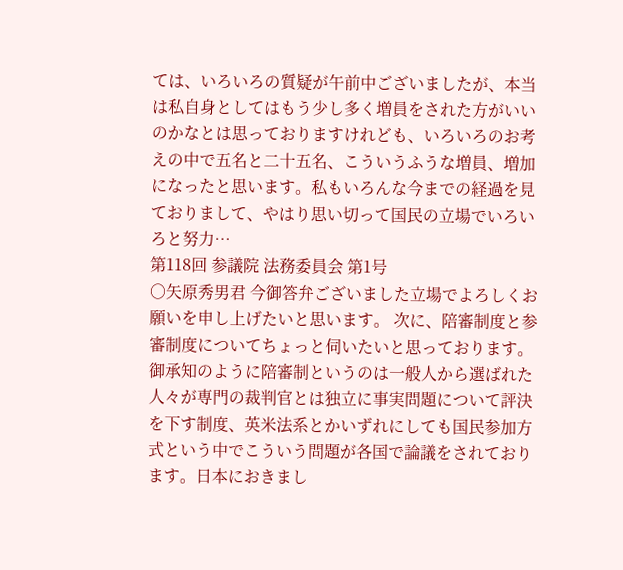ては、いろいろの質疑が午前中ございましたが、本当は私自身としてはもう少し多く増員をされた方がいいのかなとは思っておりますけれども、いろいろのお考えの中で五名と二十五名、こういうふうな増員、増加になったと思います。私もいろんな今までの経過を見ておりまして、やはり思い切って国民の立場でいろいろと努力…
第118回 参議院 法務委員会 第1号
○矢原秀男君 今御答弁ございました立場でよろしくお願いを申し上げたいと思います。 次に、陪審制度と参審制度についてちょっと伺いたいと思っております。 御承知のように陪審制というのは一般人から選ばれた人々が専門の裁判官とは独立に事実問題について評決を下す制度、英米法系とかいずれにしても国民参加方式という中でこういう問題が各国で論議をされております。日本におきまし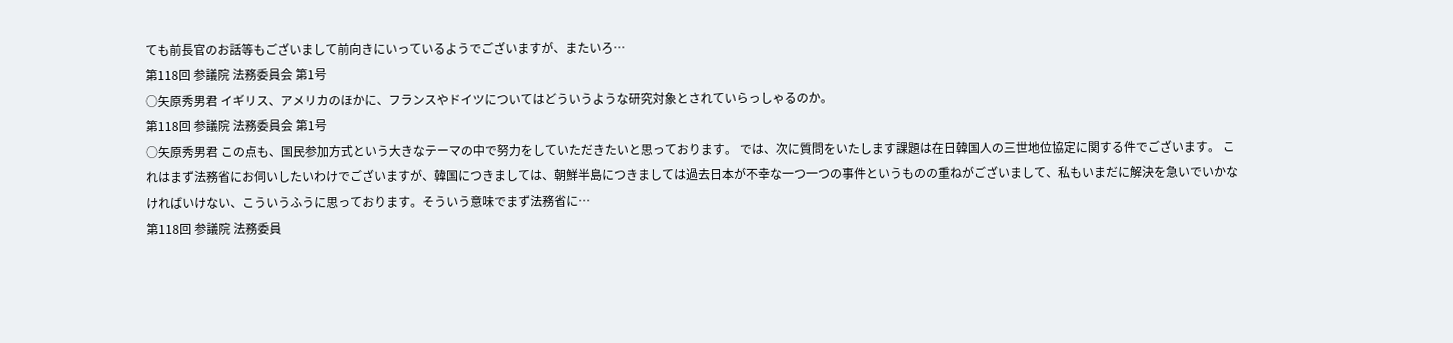ても前長官のお話等もございまして前向きにいっているようでございますが、またいろ…
第118回 参議院 法務委員会 第1号
○矢原秀男君 イギリス、アメリカのほかに、フランスやドイツについてはどういうような研究対象とされていらっしゃるのか。
第118回 参議院 法務委員会 第1号
○矢原秀男君 この点も、国民参加方式という大きなテーマの中で努力をしていただきたいと思っております。 では、次に質問をいたします課題は在日韓国人の三世地位協定に関する件でございます。 これはまず法務省にお伺いしたいわけでございますが、韓国につきましては、朝鮮半島につきましては過去日本が不幸な一つ一つの事件というものの重ねがございまして、私もいまだに解決を急いでいかなければいけない、こういうふうに思っております。そういう意味でまず法務省に…
第118回 参議院 法務委員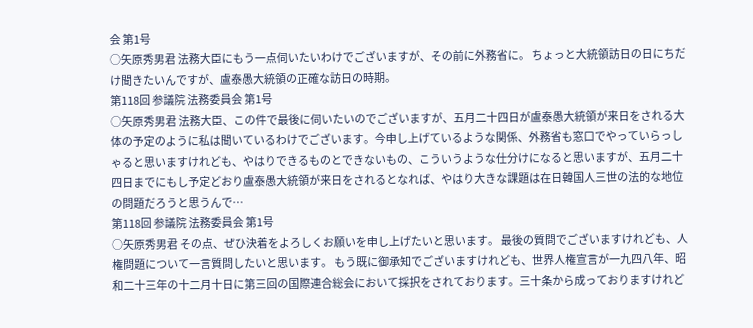会 第1号
○矢原秀男君 法務大臣にもう一点伺いたいわけでございますが、その前に外務省に。 ちょっと大統領訪日の日にちだけ聞きたいんですが、盧泰愚大統領の正確な訪日の時期。
第118回 参議院 法務委員会 第1号
○矢原秀男君 法務大臣、この件で最後に伺いたいのでございますが、五月二十四日が盧泰愚大統領が来日をされる大体の予定のように私は聞いているわけでございます。今申し上げているような関係、外務省も窓口でやっていらっしゃると思いますけれども、やはりできるものとできないもの、こういうような仕分けになると思いますが、五月二十四日までにもし予定どおり盧泰愚大統領が来日をされるとなれば、やはり大きな課題は在日韓国人三世の法的な地位の問題だろうと思うんで…
第118回 参議院 法務委員会 第1号
○矢原秀男君 その点、ぜひ決着をよろしくお願いを申し上げたいと思います。 最後の質問でございますけれども、人権問題について一言質問したいと思います。 もう既に御承知でございますけれども、世界人権宣言が一九四八年、昭和二十三年の十二月十日に第三回の国際連合総会において採択をされております。三十条から成っておりますけれど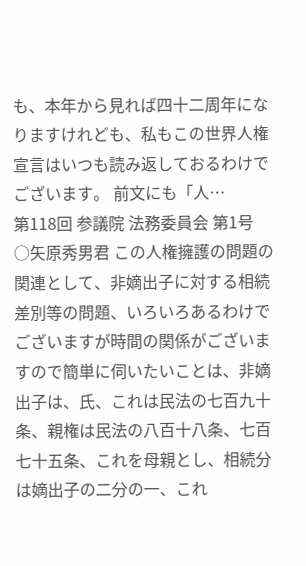も、本年から見れば四十二周年になりますけれども、私もこの世界人権宣言はいつも読み返しておるわけでございます。 前文にも「人…
第118回 参議院 法務委員会 第1号
○矢原秀男君 この人権擁護の問題の関連として、非嫡出子に対する相続差別等の問題、いろいろあるわけでございますが時間の関係がございますので簡単に伺いたいことは、非嫡出子は、氏、これは民法の七百九十条、親権は民法の八百十八条、七百七十五条、これを母親とし、相続分は嫡出子の二分の一、これ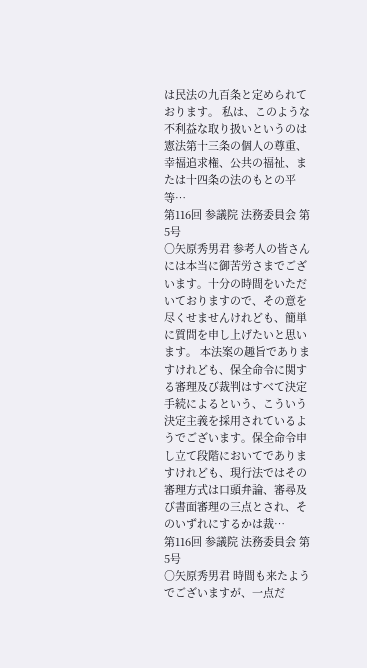は民法の九百条と定められております。 私は、このような不利益な取り扱いというのは憲法第十三条の個人の尊重、幸福追求権、公共の福祉、または十四条の法のもとの平等…
第116回 参議院 法務委員会 第5号
○矢原秀男君 参考人の皆さんには本当に御苦労さまでございます。十分の時間をいただいておりますので、その意を尽くせませんけれども、簡単に質問を申し上げたいと思います。 本法案の趣旨でありますけれども、保全命令に関する審理及び裁判はすべて決定手続によるという、こういう決定主義を採用されているようでございます。保全命令申し立て段階においてでありますけれども、現行法ではその審理方式は口頭弁論、審尋及び書面審理の三点とされ、そのいずれにするかは裁…
第116回 参議院 法務委員会 第5号
○矢原秀男君 時間も来たようでございますが、一点だ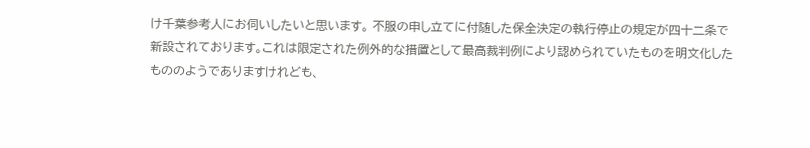け千葉参考人にお伺いしたいと思います。 不服の申し立てに付随した保全決定の執行停止の規定が四十二条で新設されております。これは限定された例外的な措置として最高裁判例により認められていたものを明文化したもののようでありますけれども、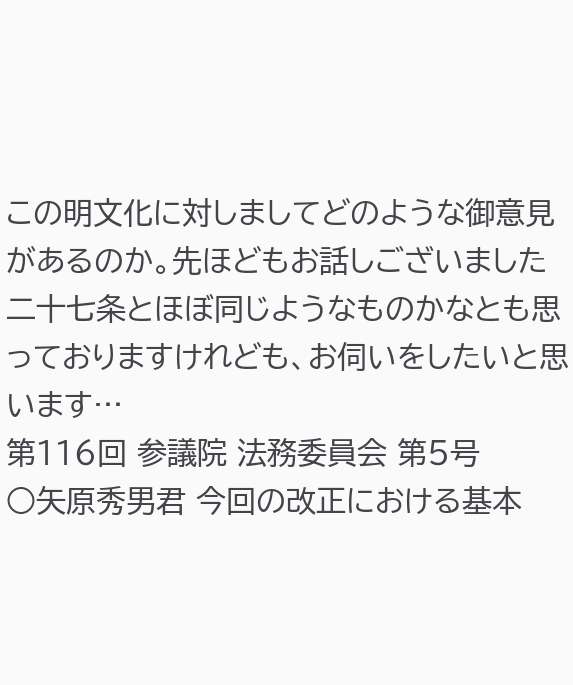この明文化に対しましてどのような御意見があるのか。先ほどもお話しございました二十七条とほぼ同じようなものかなとも思っておりますけれども、お伺いをしたいと思います…
第116回 参議院 法務委員会 第5号
○矢原秀男君 今回の改正における基本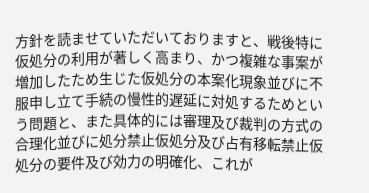方針を読ませていただいておりますと、戦後特に仮処分の利用が著しく高まり、かつ複雑な事案が増加したため生じた仮処分の本案化現象並びに不服申し立て手続の慢性的遅延に対処するためという問題と、また具体的には審理及び裁判の方式の合理化並びに処分禁止仮処分及び占有移転禁止仮処分の要件及び効力の明確化、これが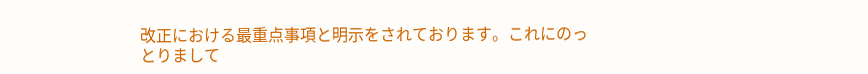改正における最重点事項と明示をされております。これにのっとりまして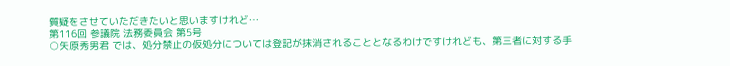質疑をさせていただきたいと思いますけれど…
第116回 参議院 法務委員会 第5号
○矢原秀男君 では、処分禁止の仮処分については登記が抹消されることとなるわけですけれども、第三者に対する手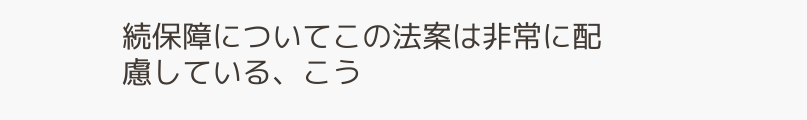続保障についてこの法案は非常に配慮している、こう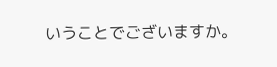いうことでございますか。